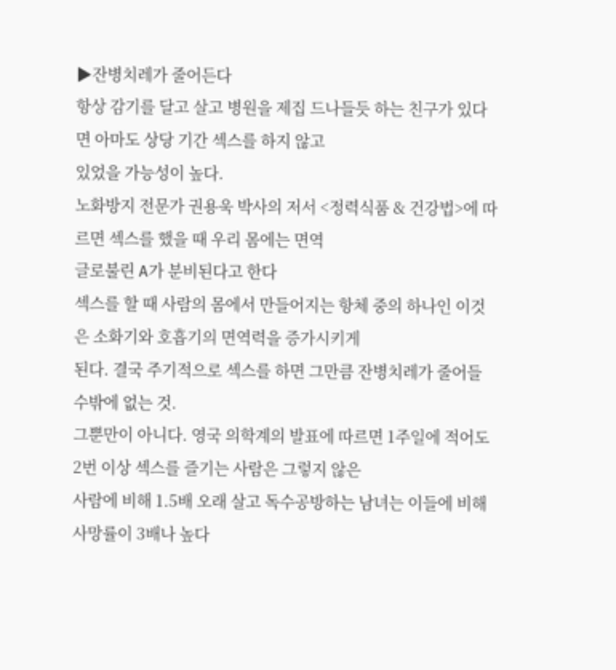▶잔병치레가 줄어든다
항상 감기를 달고 살고 병원을 제집 드나들듯 하는 친구가 있다면 아마도 상당 기간 섹스를 하지 않고
있었을 가능성이 높다.
노화방지 전문가 권용욱 박사의 저서 <정력식품 & 건강법>에 따르면 섹스를 했을 때 우리 몸에는 면역
글로불린 A가 분비된다고 한다
섹스를 할 때 사람의 몸에서 만들어지는 항체 중의 하나인 이것은 소화기와 호흡기의 면역력을 증가시키게
된다. 결국 주기적으로 섹스를 하면 그만큼 잔병치레가 줄어들 수밖에 없는 것.
그뿐만이 아니다. 영국 의학계의 발표에 따르면 1주일에 적어도 2번 이상 섹스를 즐기는 사람은 그렇지 않은
사람에 비해 1.5배 오래 살고 독수공방하는 남녀는 이들에 비해 사망률이 3배나 높다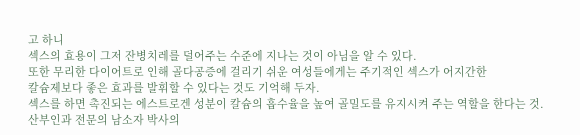고 하니
섹스의 효용이 그저 잔병치레를 덜어주는 수준에 지나는 것이 아님을 알 수 있다.
또한 무리한 다이어트로 인해 골다공증에 걸리기 쉬운 여성들에게는 주기적인 섹스가 어지간한
칼슘제보다 좋은 효과를 발휘할 수 있다는 것도 기억해 두자.
섹스를 하면 촉진되는 에스트로겐 성분이 칼슘의 흡수율을 높여 골밀도를 유지시켜 주는 역할을 한다는 것.
산부인과 전문의 남소자 박사의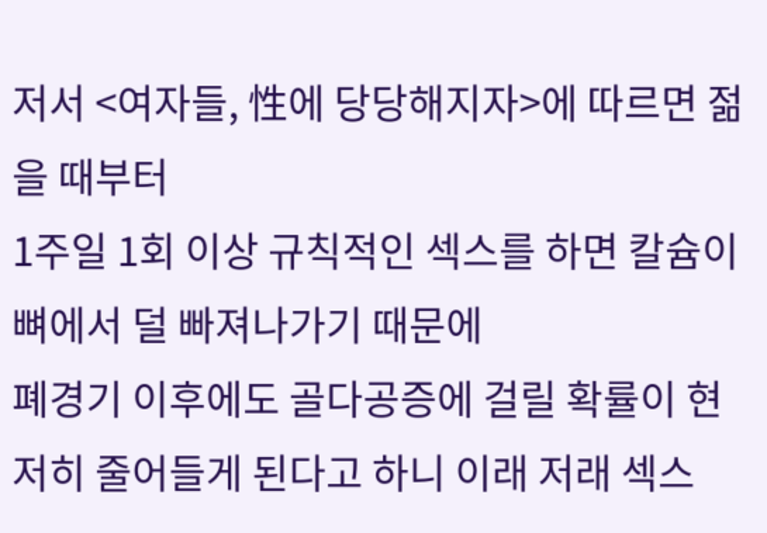저서 <여자들, 性에 당당해지자>에 따르면 젊을 때부터
1주일 1회 이상 규칙적인 섹스를 하면 칼슘이 뼈에서 덜 빠져나가기 때문에
폐경기 이후에도 골다공증에 걸릴 확률이 현저히 줄어들게 된다고 하니 이래 저래 섹스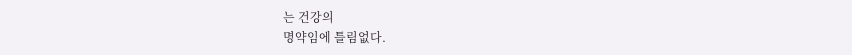는 건강의
명약임에 틀림없다.